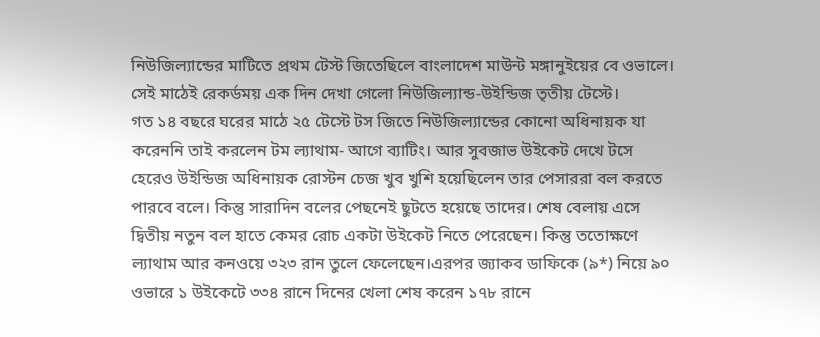নিউজিল্যান্ডের মাটিতে প্রথম টেস্ট জিতেছিলে বাংলাদেশ মাউন্ট মঙ্গানুইয়ের বে ওভালে। সেই মাঠেই রেকর্ডময় এক দিন দেখা গেলো নিউজিল্যান্ড-উইন্ডিজ তৃতীয় টেস্টে।
গত ১৪ বছরে ঘরের মাঠে ২৫ টেস্টে টস জিতে নিউজিল্যান্ডের কোনো অধিনায়ক যা করেননি তাই করলেন টম ল্যাথাম- আগে ব্যাটিং। আর সুবজাভ উইকেট দেখে টসে হেরেও উইন্ডিজ অধিনায়ক রোস্টন চেজ খুব খুশি হয়েছিলেন তার পেসাররা বল করতে পারবে বলে। কিন্তু সারাদিন বলের পেছনেই ছুটতে হয়েছে তাদের। শেষ বেলায় এসে দ্বিতীয় নতুন বল হাতে কেমর রোচ একটা উইকেট নিতে পেরেছেন। কিন্তু ততোক্ষণে ল্যাথাম আর কনওয়ে ৩২৩ রান তুলে ফেলেছেন।এরপর জ্যাকব ডাফিকে (৯*) নিয়ে ৯০ ওভারে ১ উইকেটে ৩৩৪ রানে দিনের খেলা শেষ করেন ১৭৮ রানে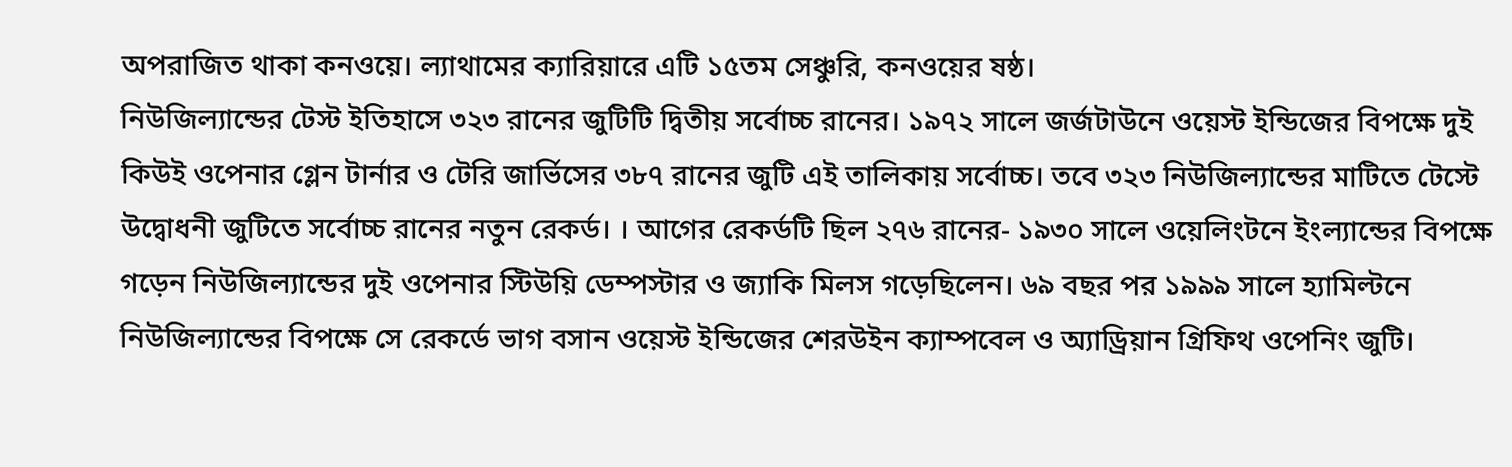অপরাজিত থাকা কনওয়ে। ল্যাথামের ক্যারিয়ারে এটি ১৫তম সেঞ্চুরি, কনওয়ের ষষ্ঠ।
নিউজিল্যান্ডের টেস্ট ইতিহাসে ৩২৩ রানের জুটিটি দ্বিতীয় সর্বোচ্চ রানের। ১৯৭২ সালে জর্জটাউনে ওয়েস্ট ইন্ডিজের বিপক্ষে দুই কিউই ওপেনার গ্লেন টার্নার ও টেরি জার্ভিসের ৩৮৭ রানের জুটি এই তালিকায় সর্বোচ্চ। তবে ৩২৩ নিউজিল্যান্ডের মাটিতে টেস্টে উদ্বোধনী জুটিতে সর্বোচ্চ রানের নতুন রেকর্ড। । আগের রেকর্ডটি ছিল ২৭৬ রানের- ১৯৩০ সালে ওয়েলিংটনে ইংল্যান্ডের বিপক্ষে গড়েন নিউজিল্যান্ডের দুই ওপেনার স্টিউয়ি ডেম্পস্টার ও জ্যাকি মিলস গড়েছিলেন। ৬৯ বছর পর ১৯৯৯ সালে হ্যামিল্টনে নিউজিল্যান্ডের বিপক্ষে সে রেকর্ডে ভাগ বসান ওয়েস্ট ইন্ডিজের শেরউইন ক্যাম্পবেল ও অ্যাড্রিয়ান গ্রিফিথ ওপেনিং জুটি।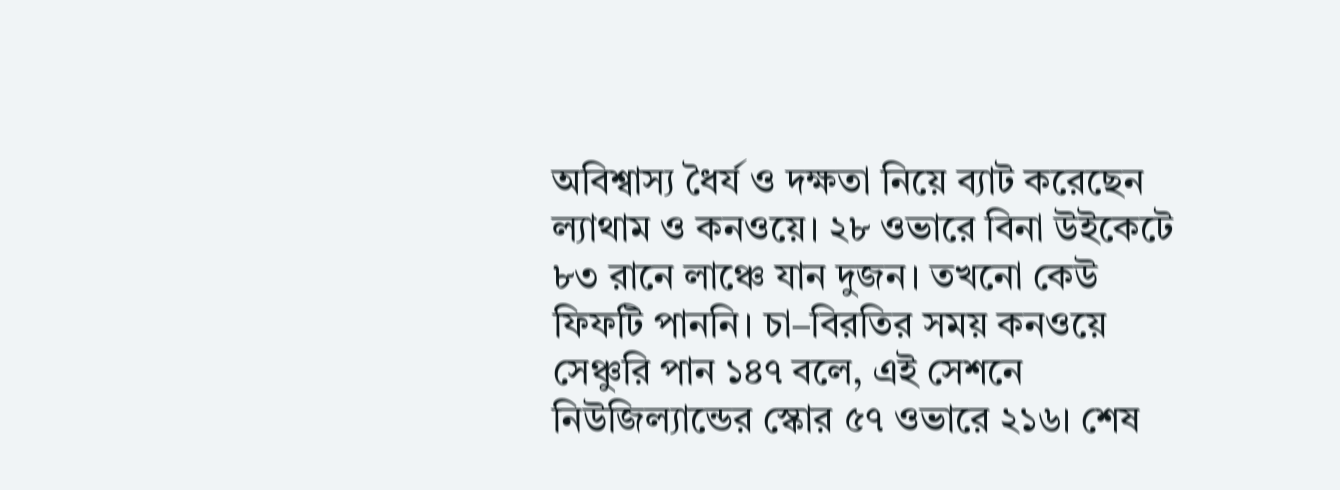অবিশ্বাস্য ধৈর্য ও দক্ষতা নিয়ে ব্যাট করেছেন ল্যাথাম ও কনওয়ে। ২৮ ওভারে বিনা উইকেটে ৮৩ রানে লাঞ্চে যান দুজন। তখনো কেউ ফিফটি পাননি। চা–বিরতির সময় কনওয়ে সেঞ্চুরি পান ১৪৭ বলে, এই সেশনে নিউজিল্যান্ডের স্কোর ৫৭ ওভারে ২১৬। শেষ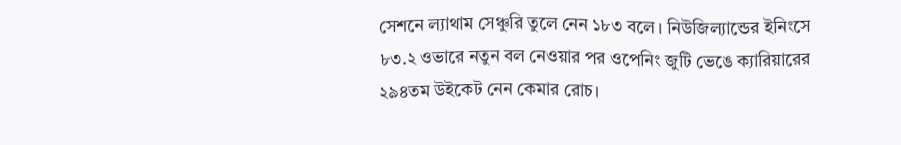সেশনে ল্যাথাম সেঞ্চুরি তুলে নেন ১৮৩ বলে। নিউজিল্যান্ডের ইনিংসে ৮৩.২ ওভারে নতুন বল নেওয়ার পর ওপেনিং জুটি ভেঙে ক্যারিয়ারের ২৯৪তম উইকেট নেন কেমার রোচ।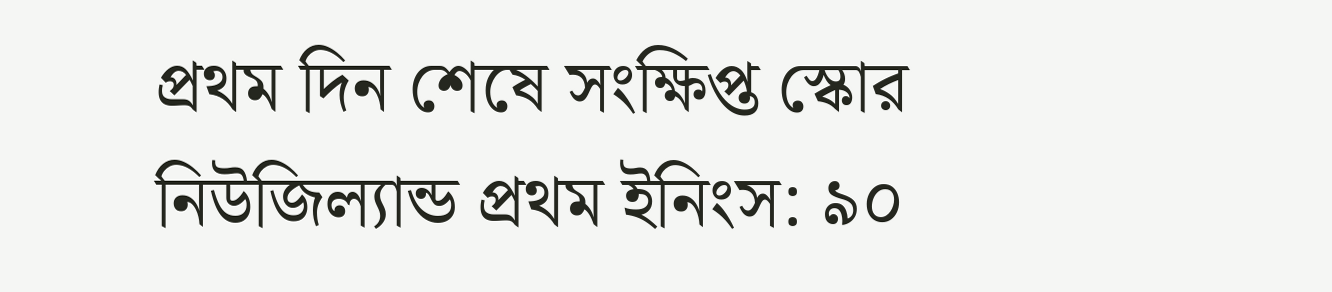প্রথম দিন শেষে সংক্ষিপ্ত স্কোর
নিউজিল্যান্ড প্রথম ইনিংস: ৯০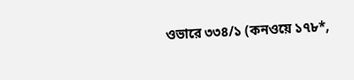ওভারে ৩৩৪/১ (কনওয়ে ১৭৮*,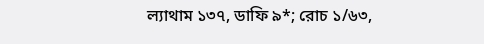ল্যাথাম ১৩৭, ডাফি ৯*; রোচ ১/৬৩,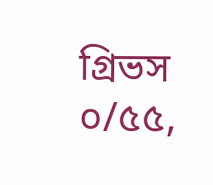গ্রিভস ০/৫৫,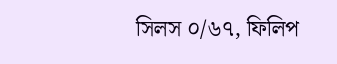সিলস ০/৬৭, ফিলিপ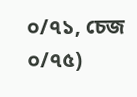০/৭১, চেজ ০/৭৫)